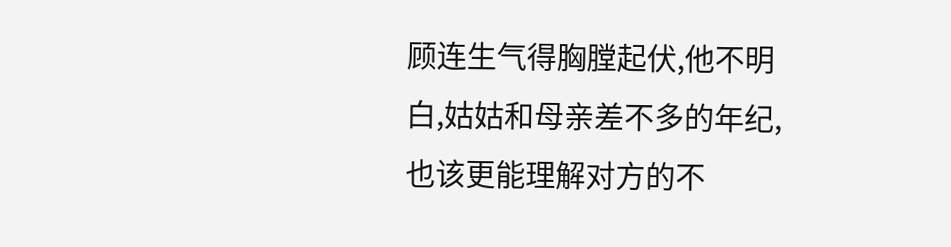顾连生气得胸膛起伏,他不明白,姑姑和母亲差不多的年纪,也该更能理解对方的不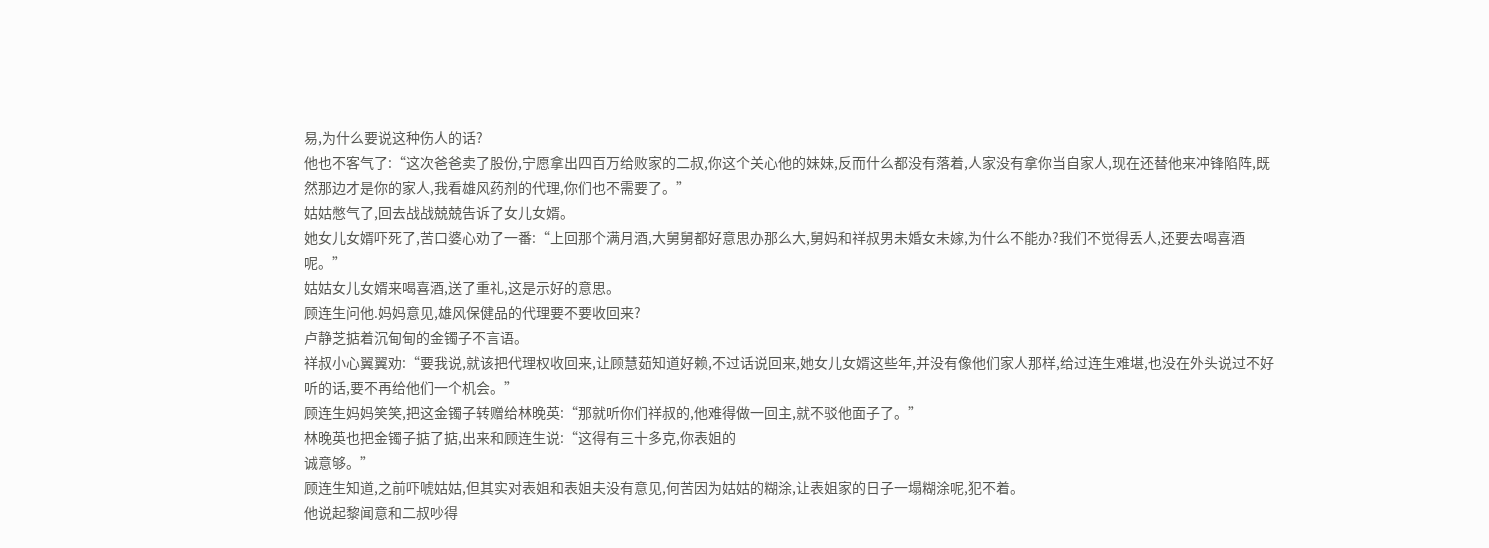易,为什么要说这种伤人的话?
他也不客气了:“这次爸爸卖了股份,宁愿拿出四百万给败家的二叔,你这个关心他的妹妹,反而什么都没有落着,人家没有拿你当自家人,现在还替他来冲锋陷阵,既然那边才是你的家人,我看雄风药剂的代理,你们也不需要了。”
姑姑憋气了,回去战战兢兢告诉了女儿女婿。
她女儿女婿吓死了,苦口婆心劝了一番:“上回那个满月酒,大舅舅都好意思办那么大,舅妈和祥叔男未婚女未嫁,为什么不能办?我们不觉得丢人,还要去喝喜酒呢。”
姑姑女儿女婿来喝喜酒,送了重礼,这是示好的意思。
顾连生问他.妈妈意见,雄风保健品的代理要不要收回来?
卢静芝掂着沉甸甸的金镯子不言语。
祥叔小心翼翼劝:“要我说,就该把代理权收回来,让顾慧茹知道好赖,不过话说回来,她女儿女婿这些年,并没有像他们家人那样,给过连生难堪,也没在外头说过不好听的话,要不再给他们一个机会。”
顾连生妈妈笑笑,把这金镯子转赠给林晚英:“那就听你们祥叔的,他难得做一回主,就不驳他面子了。”
林晚英也把金镯子掂了掂,出来和顾连生说:“这得有三十多克,你表姐的
诚意够。”
顾连生知道,之前吓唬姑姑,但其实对表姐和表姐夫没有意见,何苦因为姑姑的糊涂,让表姐家的日子一塌糊涂呢,犯不着。
他说起黎闻意和二叔吵得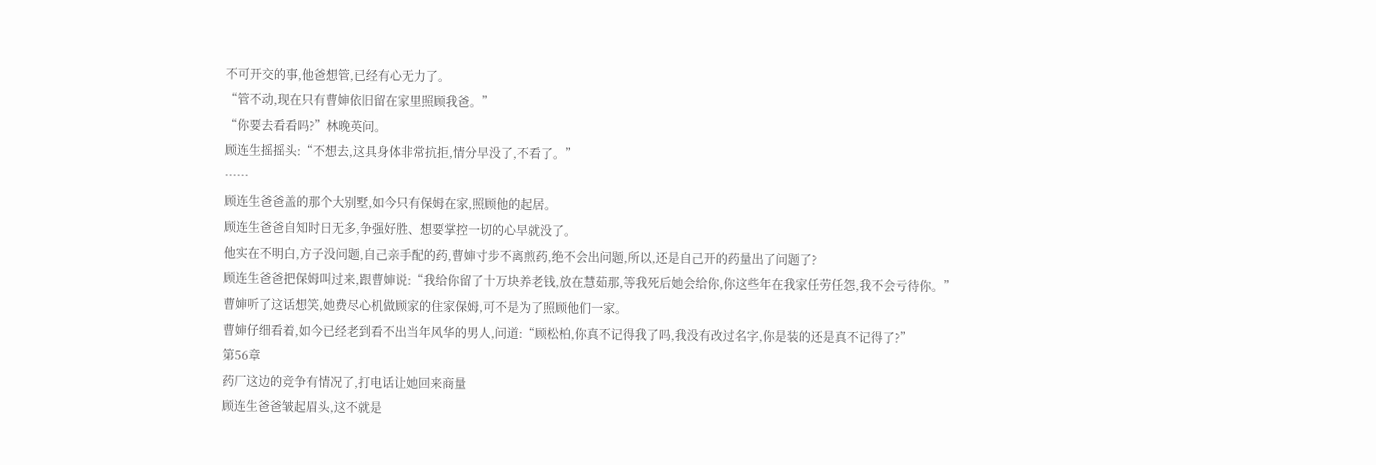不可开交的事,他爸想管,已经有心无力了。
“管不动,现在只有曹婶依旧留在家里照顾我爸。”
“你要去看看吗?”林晚英问。
顾连生摇摇头:“不想去,这具身体非常抗拒,情分早没了,不看了。”
……
顾连生爸爸盖的那个大别墅,如今只有保姆在家,照顾他的起居。
顾连生爸爸自知时日无多,争强好胜、想要掌控一切的心早就没了。
他实在不明白,方子没问题,自己亲手配的药,曹婶寸步不离煎药,绝不会出问题,所以,还是自己开的药量出了问题了?
顾连生爸爸把保姆叫过来,跟曹婶说:“我给你留了十万块养老钱,放在慧茹那,等我死后她会给你,你这些年在我家任劳任怨,我不会亏待你。”
曹婶听了这话想笑,她费尽心机做顾家的住家保姆,可不是为了照顾他们一家。
曹婶仔细看着,如今已经老到看不出当年风华的男人,问道:“顾松柏,你真不记得我了吗,我没有改过名字,你是装的还是真不记得了?”
第56章
药厂这边的竞争有情况了,打电话让她回来商量
顾连生爸爸皱起眉头,这不就是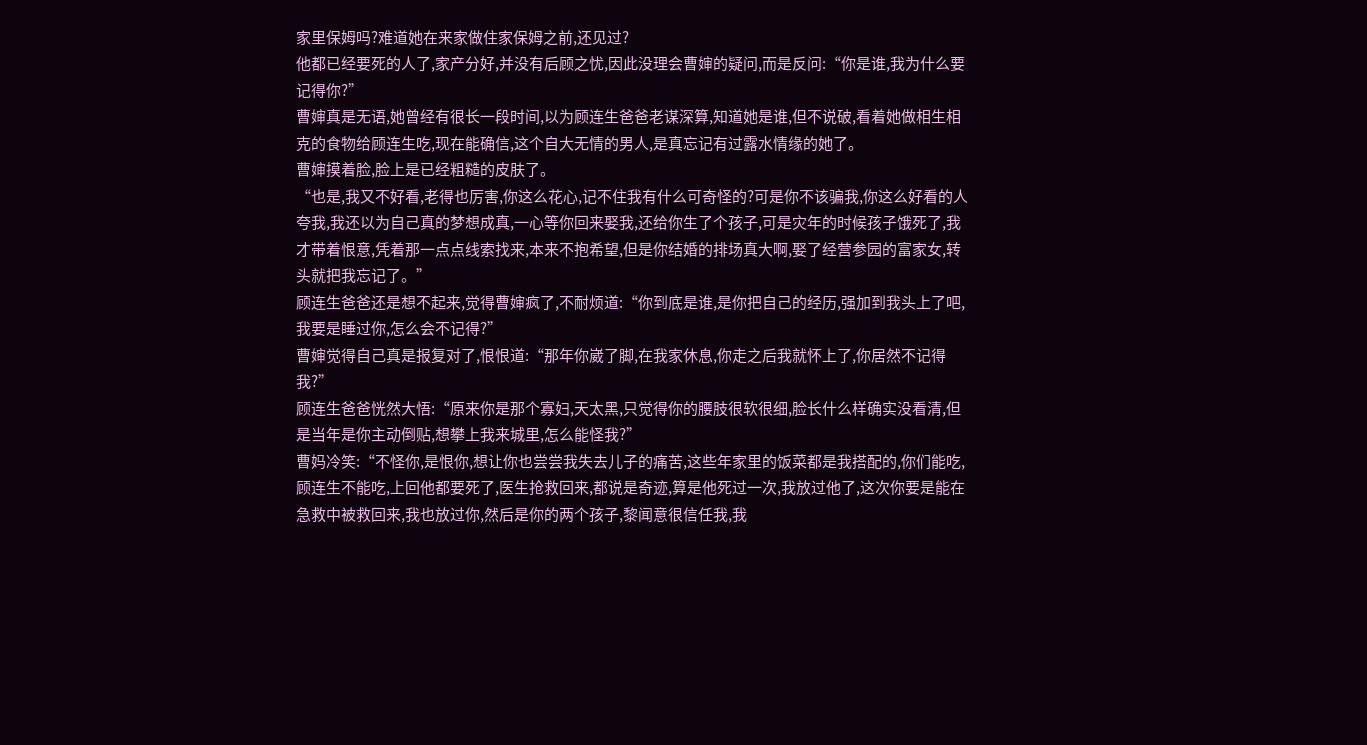家里保姆吗?难道她在来家做住家保姆之前,还见过?
他都已经要死的人了,家产分好,并没有后顾之忧,因此没理会曹婶的疑问,而是反问:“你是谁,我为什么要记得你?”
曹婶真是无语,她曾经有很长一段时间,以为顾连生爸爸老谋深算,知道她是谁,但不说破,看着她做相生相克的食物给顾连生吃,现在能确信,这个自大无情的男人,是真忘记有过露水情缘的她了。
曹婶摸着脸,脸上是已经粗糙的皮肤了。
“也是,我又不好看,老得也厉害,你这么花心,记不住我有什么可奇怪的?可是你不该骗我,你这么好看的人夸我,我还以为自己真的梦想成真,一心等你回来娶我,还给你生了个孩子,可是灾年的时候孩子饿死了,我才带着恨意,凭着那一点点线索找来,本来不抱希望,但是你结婚的排场真大啊,娶了经营参园的富家女,转头就把我忘记了。”
顾连生爸爸还是想不起来,觉得曹婶疯了,不耐烦道:“你到底是谁,是你把自己的经历,强加到我头上了吧,我要是睡过你,怎么会不记得?”
曹婶觉得自己真是报复对了,恨恨道:“那年你崴了脚,在我家休息,你走之后我就怀上了,你居然不记得我?”
顾连生爸爸恍然大悟:“原来你是那个寡妇,天太黑,只觉得你的腰肢很软很细,脸长什么样确实没看清,但是当年是你主动倒贴,想攀上我来城里,怎么能怪我?”
曹妈冷笑:“不怪你,是恨你,想让你也尝尝我失去儿子的痛苦,这些年家里的饭菜都是我搭配的,你们能吃,顾连生不能吃,上回他都要死了,医生抢救回来,都说是奇迹,算是他死过一次,我放过他了,这次你要是能在急救中被救回来,我也放过你,然后是你的两个孩子,黎闻意很信任我,我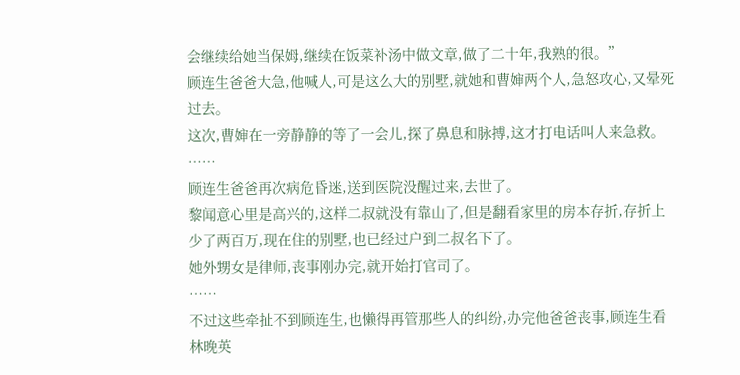会继续给她当保姆,继续在饭菜补汤中做文章,做了二十年,我熟的很。”
顾连生爸爸大急,他喊人,可是这么大的别墅,就她和曹婶两个人,急怒攻心,又晕死过去。
这次,曹婶在一旁静静的等了一会儿,探了鼻息和脉搏,这才打电话叫人来急救。
……
顾连生爸爸再次病危昏迷,送到医院没醒过来,去世了。
黎闻意心里是高兴的,这样二叔就没有靠山了,但是翻看家里的房本存折,存折上少了两百万,现在住的别墅,也已经过户到二叔名下了。
她外甥女是律师,丧事刚办完,就开始打官司了。
……
不过这些牵扯不到顾连生,也懒得再管那些人的纠纷,办完他爸爸丧事,顾连生看林晚英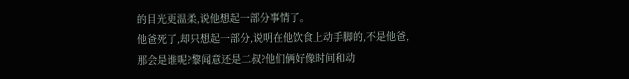的目光更温柔,说他想起一部分事情了。
他爸死了,却只想起一部分,说明在他饮食上动手脚的,不是他爸,那会是谁呢?黎闻意还是二叔?他们俩好像时间和动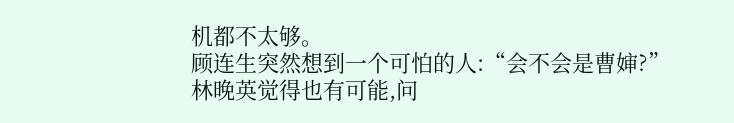机都不太够。
顾连生突然想到一个可怕的人:“会不会是曹婶?”
林晚英觉得也有可能,问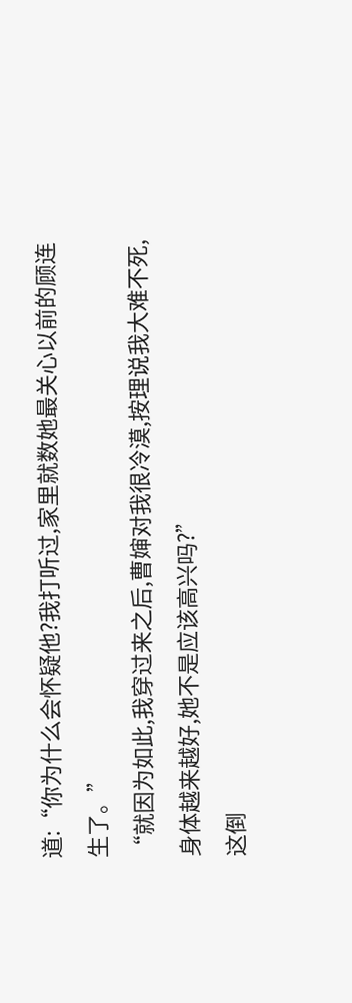道:“你为什么会怀疑他?我打听过,家里就数她最关心以前的顾连生了。”
“就因为如此,我穿过来之后,曹婶对我很冷漠,按理说我大难不死,身体越来越好,她不是应该高兴吗?”
这倒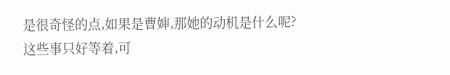是很奇怪的点,如果是曹婶,那她的动机是什么呢?
这些事只好等着,可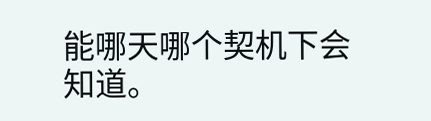能哪天哪个契机下会知道。